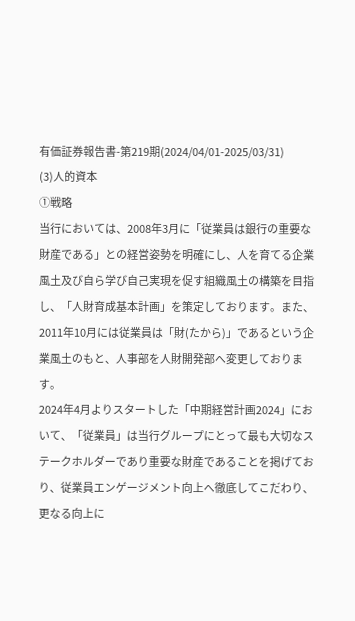有価証券報告書-第219期(2024/04/01-2025/03/31)
(3)人的資本
①戦略
当行においては、2008年3月に「従業員は銀行の重要な財産である」との経営姿勢を明確にし、人を育てる企業風土及び自ら学び自己実現を促す組織風土の構築を目指し、「人財育成基本計画」を策定しております。また、2011年10月には従業員は「財(たから)」であるという企業風土のもと、人事部を人財開発部へ変更しております。
2024年4月よりスタートした「中期経営計画2024」において、「従業員」は当行グループにとって最も大切なステークホルダーであり重要な財産であることを掲げており、従業員エンゲージメント向上へ徹底してこだわり、更なる向上に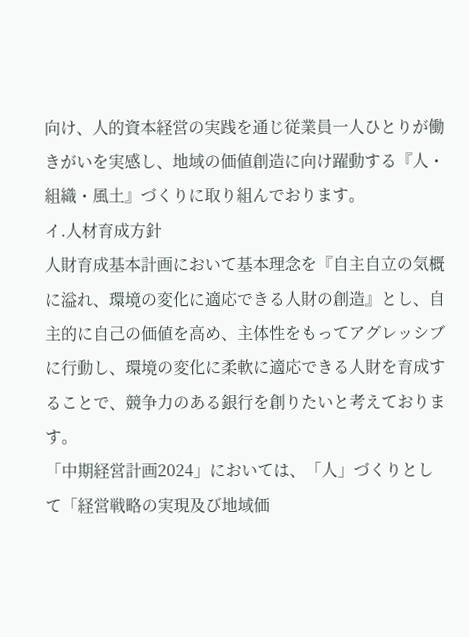向け、人的資本経営の実践を通じ従業員一人ひとりが働きがいを実感し、地域の価値創造に向け躍動する『人・組織・風土』づくりに取り組んでおります。
イ.人材育成方針
人財育成基本計画において基本理念を『自主自立の気概に溢れ、環境の変化に適応できる人財の創造』とし、自主的に自己の価値を高め、主体性をもってアグレッシブに行動し、環境の変化に柔軟に適応できる人財を育成することで、競争力のある銀行を創りたいと考えております。
「中期経営計画2024」においては、「人」づくりとして「経営戦略の実現及び地域価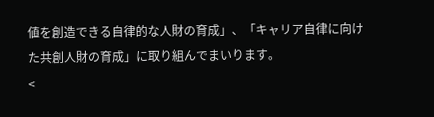値を創造できる自律的な人財の育成」、「キャリア自律に向けた共創人財の育成」に取り組んでまいります。
<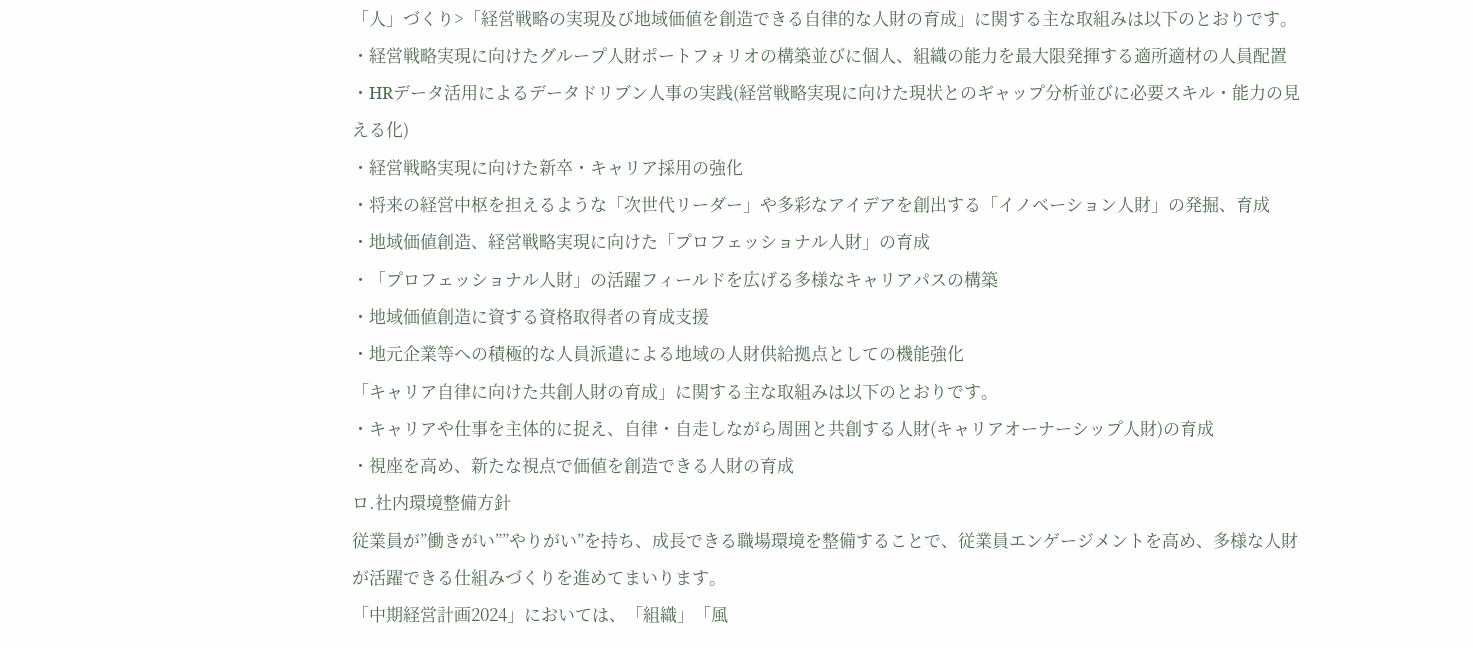「人」づくり>「経営戦略の実現及び地域価値を創造できる自律的な人財の育成」に関する主な取組みは以下のとおりです。
・経営戦略実現に向けたグループ人財ポートフォリオの構築並びに個人、組織の能力を最大限発揮する適所適材の人員配置
・HRデータ活用によるデータドリブン人事の実践(経営戦略実現に向けた現状とのギャップ分析並びに必要スキル・能力の見える化)
・経営戦略実現に向けた新卒・キャリア採用の強化
・将来の経営中枢を担えるような「次世代リーダー」や多彩なアイデアを創出する「イノベーション人財」の発掘、育成
・地域価値創造、経営戦略実現に向けた「プロフェッショナル人財」の育成
・「プロフェッショナル人財」の活躍フィールドを広げる多様なキャリアパスの構築
・地域価値創造に資する資格取得者の育成支援
・地元企業等への積極的な人員派遣による地域の人財供給拠点としての機能強化
「キャリア自律に向けた共創人財の育成」に関する主な取組みは以下のとおりです。
・キャリアや仕事を主体的に捉え、自律・自走しながら周囲と共創する人財(キャリアオーナーシップ人財)の育成
・視座を高め、新たな視点で価値を創造できる人財の育成
ロ.社内環境整備方針
従業員が”働きがい””やりがい”を持ち、成長できる職場環境を整備することで、従業員エンゲージメントを高め、多様な人財が活躍できる仕組みづくりを進めてまいります。
「中期経営計画2024」においては、「組織」「風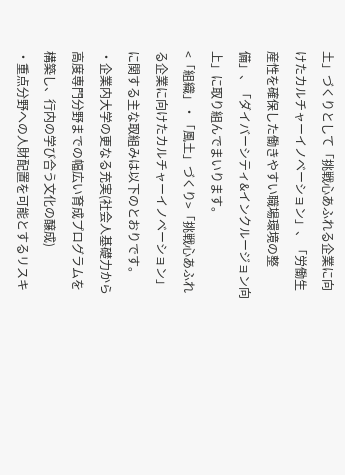土」づくりとして「挑戦心あふれる企業に向けたカルチャーイノベーション」、「労働生産性を確保した働きやすい職場環境の整備」、「ダイバーシティ&インクルージョン向上」に取り組んでまいります。
<「組織」・「風土」づくり>「挑戦心あふれる企業に向けたカルチャーイノベーション」に関する主な取組みは以下のとおりです。
・企業内大学の更なる充実(社会人基礎力から高度専門分野までの幅広い育成プログラムを構築し、行内の学び合う文化の醸成)
・重点分野への人財配置を可能とするリスキ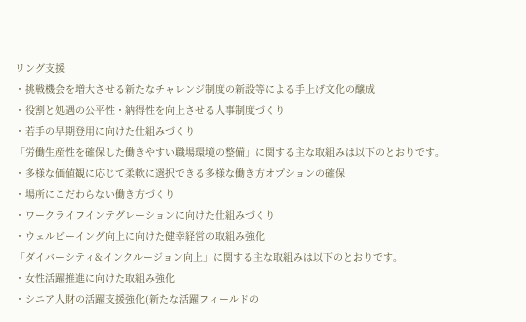リング支援
・挑戦機会を増大させる新たなチャレンジ制度の新設等による手上げ文化の醸成
・役割と処遇の公平性・納得性を向上させる人事制度づくり
・若手の早期登用に向けた仕組みづくり
「労働生産性を確保した働きやすい職場環境の整備」に関する主な取組みは以下のとおりです。
・多様な価値観に応じて柔軟に選択できる多様な働き方オプションの確保
・場所にこだわらない働き方づくり
・ワークライフインテグレーションに向けた仕組みづくり
・ウェルビーイング向上に向けた健幸経営の取組み強化
「ダイバーシティ&インクルージョン向上」に関する主な取組みは以下のとおりです。
・女性活躍推進に向けた取組み強化
・シニア人財の活躍支援強化(新たな活躍フィールドの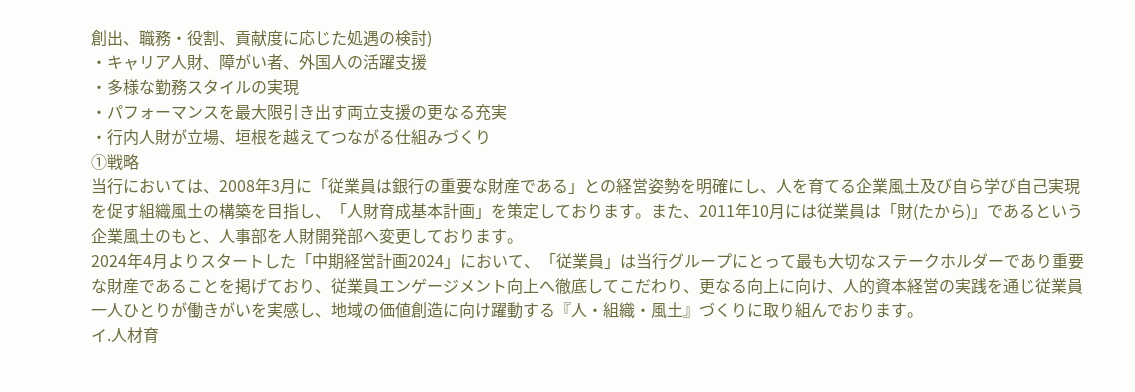創出、職務・役割、貢献度に応じた処遇の検討)
・キャリア人財、障がい者、外国人の活躍支援
・多様な勤務スタイルの実現
・パフォーマンスを最大限引き出す両立支援の更なる充実
・行内人財が立場、垣根を越えてつながる仕組みづくり
①戦略
当行においては、2008年3月に「従業員は銀行の重要な財産である」との経営姿勢を明確にし、人を育てる企業風土及び自ら学び自己実現を促す組織風土の構築を目指し、「人財育成基本計画」を策定しております。また、2011年10月には従業員は「財(たから)」であるという企業風土のもと、人事部を人財開発部へ変更しております。
2024年4月よりスタートした「中期経営計画2024」において、「従業員」は当行グループにとって最も大切なステークホルダーであり重要な財産であることを掲げており、従業員エンゲージメント向上へ徹底してこだわり、更なる向上に向け、人的資本経営の実践を通じ従業員一人ひとりが働きがいを実感し、地域の価値創造に向け躍動する『人・組織・風土』づくりに取り組んでおります。
イ.人材育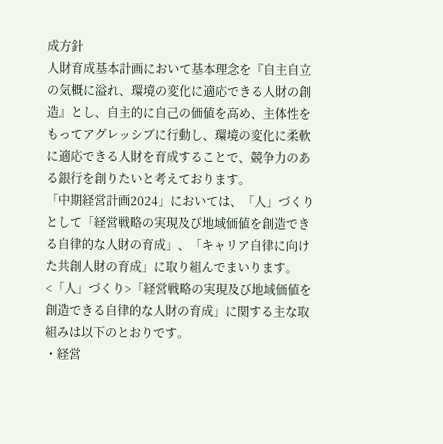成方針
人財育成基本計画において基本理念を『自主自立の気概に溢れ、環境の変化に適応できる人財の創造』とし、自主的に自己の価値を高め、主体性をもってアグレッシブに行動し、環境の変化に柔軟に適応できる人財を育成することで、競争力のある銀行を創りたいと考えております。
「中期経営計画2024」においては、「人」づくりとして「経営戦略の実現及び地域価値を創造できる自律的な人財の育成」、「キャリア自律に向けた共創人財の育成」に取り組んでまいります。
<「人」づくり>「経営戦略の実現及び地域価値を創造できる自律的な人財の育成」に関する主な取組みは以下のとおりです。
・経営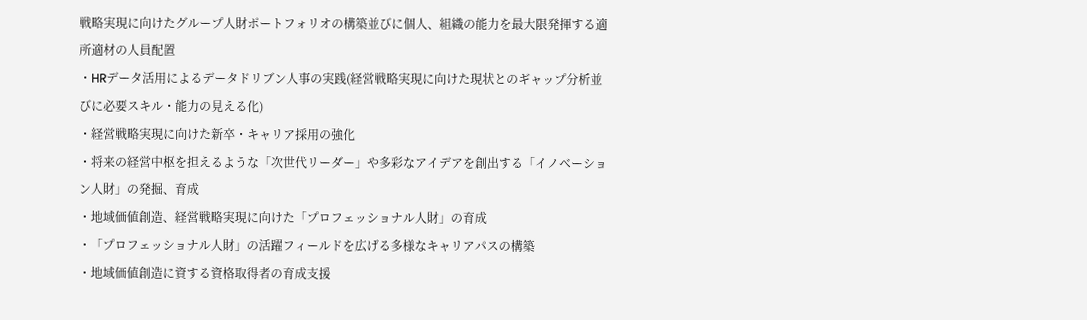戦略実現に向けたグループ人財ポートフォリオの構築並びに個人、組織の能力を最大限発揮する適所適材の人員配置
・HRデータ活用によるデータドリブン人事の実践(経営戦略実現に向けた現状とのギャップ分析並びに必要スキル・能力の見える化)
・経営戦略実現に向けた新卒・キャリア採用の強化
・将来の経営中枢を担えるような「次世代リーダー」や多彩なアイデアを創出する「イノベーション人財」の発掘、育成
・地域価値創造、経営戦略実現に向けた「プロフェッショナル人財」の育成
・「プロフェッショナル人財」の活躍フィールドを広げる多様なキャリアパスの構築
・地域価値創造に資する資格取得者の育成支援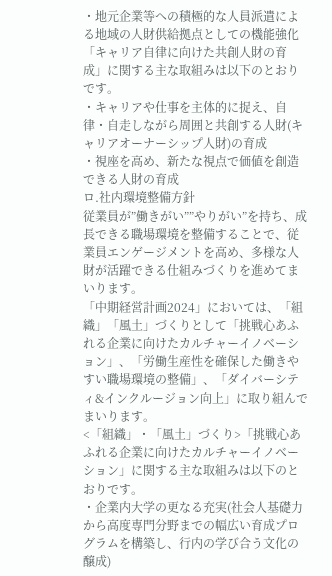・地元企業等への積極的な人員派遣による地域の人財供給拠点としての機能強化
「キャリア自律に向けた共創人財の育成」に関する主な取組みは以下のとおりです。
・キャリアや仕事を主体的に捉え、自律・自走しながら周囲と共創する人財(キャリアオーナーシップ人財)の育成
・視座を高め、新たな視点で価値を創造できる人財の育成
ロ.社内環境整備方針
従業員が”働きがい””やりがい”を持ち、成長できる職場環境を整備することで、従業員エンゲージメントを高め、多様な人財が活躍できる仕組みづくりを進めてまいります。
「中期経営計画2024」においては、「組織」「風土」づくりとして「挑戦心あふれる企業に向けたカルチャーイノベーション」、「労働生産性を確保した働きやすい職場環境の整備」、「ダイバーシティ&インクルージョン向上」に取り組んでまいります。
<「組織」・「風土」づくり>「挑戦心あふれる企業に向けたカルチャーイノベーション」に関する主な取組みは以下のとおりです。
・企業内大学の更なる充実(社会人基礎力から高度専門分野までの幅広い育成プログラムを構築し、行内の学び合う文化の醸成)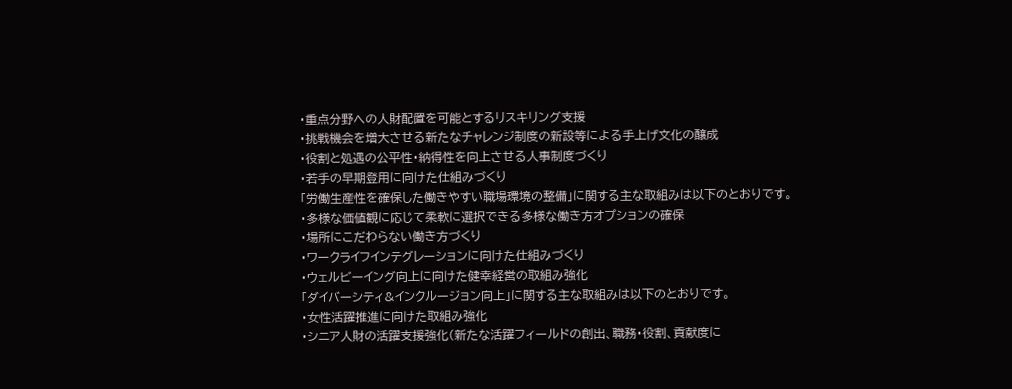・重点分野への人財配置を可能とするリスキリング支援
・挑戦機会を増大させる新たなチャレンジ制度の新設等による手上げ文化の醸成
・役割と処遇の公平性・納得性を向上させる人事制度づくり
・若手の早期登用に向けた仕組みづくり
「労働生産性を確保した働きやすい職場環境の整備」に関する主な取組みは以下のとおりです。
・多様な価値観に応じて柔軟に選択できる多様な働き方オプションの確保
・場所にこだわらない働き方づくり
・ワークライフインテグレーションに向けた仕組みづくり
・ウェルビーイング向上に向けた健幸経営の取組み強化
「ダイバーシティ&インクルージョン向上」に関する主な取組みは以下のとおりです。
・女性活躍推進に向けた取組み強化
・シニア人財の活躍支援強化(新たな活躍フィールドの創出、職務・役割、貢献度に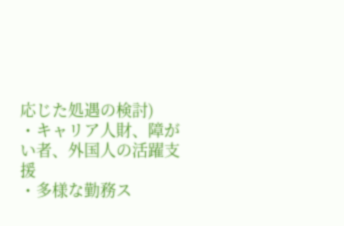応じた処遇の検討)
・キャリア人財、障がい者、外国人の活躍支援
・多様な勤務ス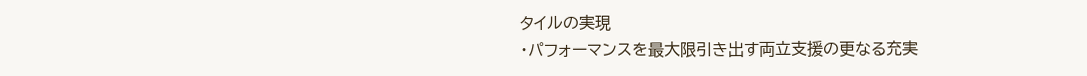タイルの実現
・パフォーマンスを最大限引き出す両立支援の更なる充実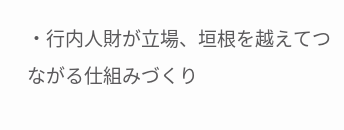・行内人財が立場、垣根を越えてつながる仕組みづくり